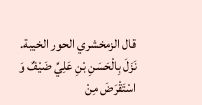قال الزمخشري الحور الخيبة.
نَزَلَ بِالْحَسَنِ بْنِ عَلِيِّ ضَيْفٌ وَ اسْتَقْرَضَ مِنْ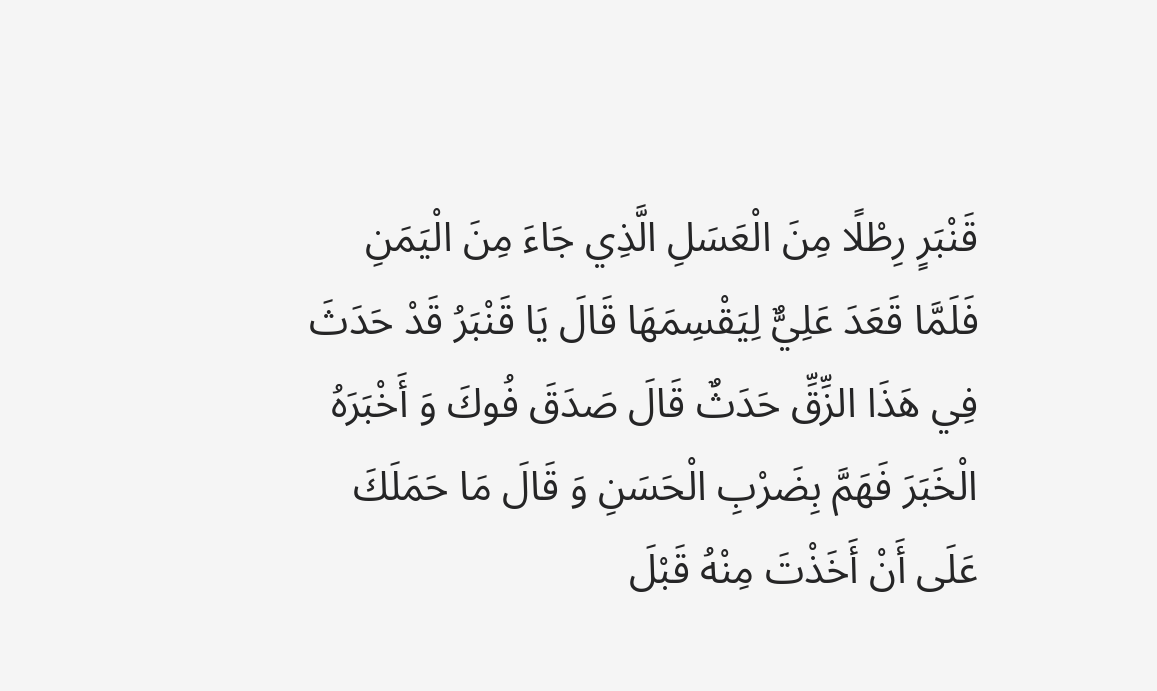قَنْبَرٍ رِطْلًا مِنَ الْعَسَلِ الَّذِي جَاءَ مِنَ الْيَمَنِ فَلَمَّا قَعَدَ عَلِيٌّ لِيَقْسِمَهَا قَالَ يَا قَنْبَرُ قَدْ حَدَثَ فِي هَذَا الزِّقِّ حَدَثٌ قَالَ صَدَقَ فُوكَ وَ أَخْبَرَهُ الْخَبَرَ فَهَمَّ بِضَرْبِ الْحَسَنِ وَ قَالَ مَا حَمَلَكَ عَلَى أَنْ أَخَذْتَ مِنْهُ قَبْلَ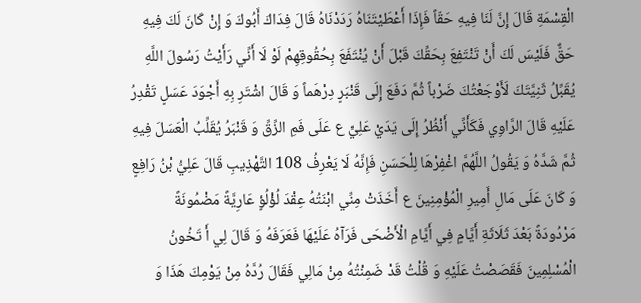الْقِسْمَةِ قَالَ إِنَّ لَنَا فِيهِ حَقّاً فَإِذَا أَعْطَيْتَنَاهُ رَدَدْنَاهُ قَالَ فِدَاكَ أَبُوكَ وَ إِنْ كَانَ لَكَ فِيهِ حَقٌّ فَلَيْسَ لَكَ أَنْ تَنْتَفِعَ بِحَقِّكَ قَبْلَ أَنْ يُنْتَفَعَ بِحُقُوقِهِمْ لَوْ لَا أَنِّي رَأَيْتُ رَسُولَ اللَّهِ يُقَبِّلُ ثَنِيَّتَكَ لَأَوْجَعْتُكَ ضَرْباً ثُمَّ دَفَعَ إِلَى قَنْبَرٍ دِرْهَماً وَ قَالَ اشْتَرِ بِهِ أَجْوَدَ عَسَلٍ تَقْدِرُ عَلَيْهِ قَالَ الرَّاوِي فَكَأَنِّي أَنْظُرُ إِلَى يَدَيْ عَلِيٍّ ع عَلَى فَمِ الزِّقِّ وَ قَنْبَرُ يُقَلِّبُ الْعَسَلَ فِيهِ ثُمَّ شَدَّهُ وَ يَقُولُ اللَّهُمَّ اغْفِرْهَا لِلْحَسَنِ فَإِنَّهُ لَا يَعْرِفُ 108 التَّهْذِيبِ قَالَ عَلِيُّ بْنُ رَافِعٍ وَ كَانَ عَلَى مَالِ أَمِيرِ الْمُؤْمِنِينَ ع أَخَذَتْ مِنِّي ابْنَتُهُ عِقْدَ لُؤْلُؤٍ عَارِيَّةً مَضْمُونَةً مَرْدُودَةً بَعْدَ ثَلَاثَةِ أَيَّامٍ فِي أَيَّامِ الْأَضْحَى فَرَآهُ عَلَيْهَا فَعَرَفَهُ وَ قَالَ لِي أَ تَخُونُ الْمُسْلِمِينَ فَقَصَصْتُ عَلَيْهِ وَ قُلْتُ قَدْ ضَمِنْتُهُ مِنْ مَالِي فَقَالَ رُدَّهُ مِنْ يَوْمِكَ هَذَا وَ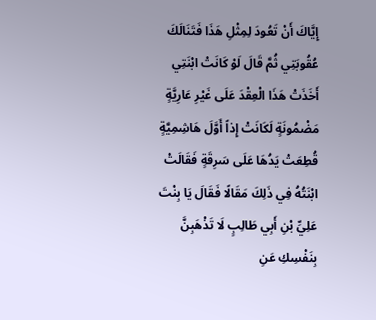إِيَّاكَ أَنْ تَعُودَ لِمِثْلِ هَذَا فَتَنَالَكَ عُقُوبَتِي ثُمَّ قَالَ لَوْ كَانَتْ ابْنَتِي أَخَذَتْ هَذَا الْعِقْدَ عَلَى غَيْرِ عَارِيَّةٍ مَضْمُونَةٍ لَكَانَتْ إِذاً أَوَّلَ هَاشِمِيَّةٍ قُطِعَتْ يَدُهَا عَلَى سَرِقَةٍ فَقَالَتْ ابْنَتُهُ فِي ذَلِكَ مَقَالًا فَقَالَ يَا بِنْتَ عَلِيِّ بْنِ أَبِي طَالِبٍ لَا تَذْهَبِنَّ بِنَفْسِكِ عَنِ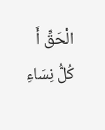الْحَقِّ أَ كُلُّ نِسَاءِ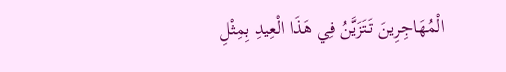الْمُهَاجِرِينَ تَتَزَيَّنُ فِي هَذَا الْعِيدِ بِمِثْلِ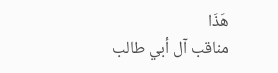هَذَا
مناقب آل أبي طالب